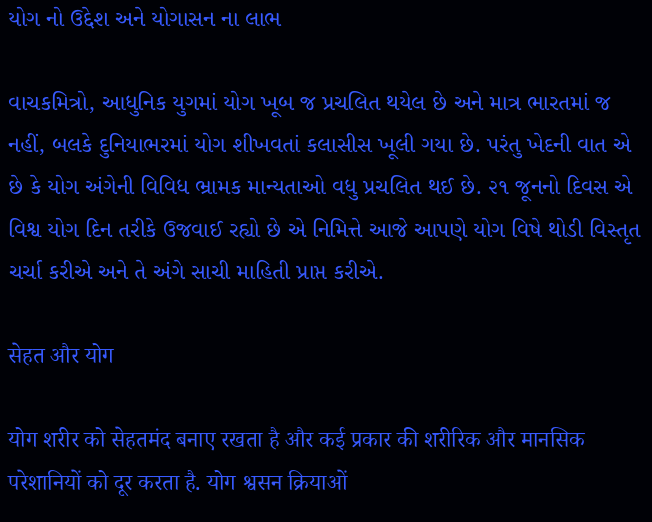યોગ નો ઉદ્દેશ અને યોગાસન ના લાભ

વાચકમિત્રો, આધુનિક યુગમાં યોગ ખૂબ જ પ્રચલિત થયેલ છે અને માત્ર ભારતમાં જ નહીં, બલકે દુનિયાભરમાં યોગ શીખવતાં કલાસીસ ખૂલી ગયા છે. પરંતુ ખેદની વાત એ છે કે યોગ અંગેની વિવિધ ભ્રામક માન્યતાઓ વધુ પ્રચલિત થઈ છે. ૨૧ જૂનનો દિવસ એ વિશ્વ યોગ દિન તરીકે ઉજવાઈ રહ્યો છે એ નિમિત્તે આજે આપણે યોગ વિષે થોડી વિસ્તૃત ચર્ચા કરીએ અને તે અંગે સાચી માહિતી પ્રાપ્ત કરીએ.

सेहत और योग

योग शरीर को सेहतमंद बनाए रखता है और कई प्रकार की शरीरिक और मानसिक परेशानियों को दूर करता है. योग श्वसन क्रियाओं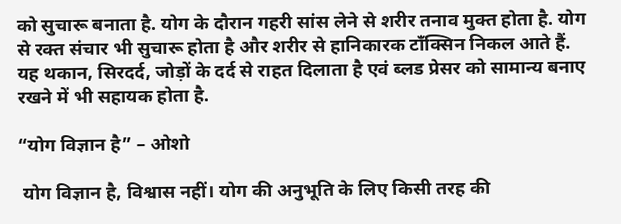को सुचारू बनाता है. योग के दौरान गहरी सांस लेने से शरीर तनाव मुक्त होता है. योग से रक्त संचार भी सुचारू होता है और शरीर से हानिकारक टाँक्सिन निकल आते हैं. यह थकान, सिरदर्द, जोड़ों के दर्द से राहत दिलाता है एवं ब्लड प्रेसर को सामान्य बनाए रखने में भी सहायक होता है.

“योग विज्ञान है” – ओशो

 योग विज्ञान है, विश्वास नहीं। योग की अनुभूति के लिए किसी तरह की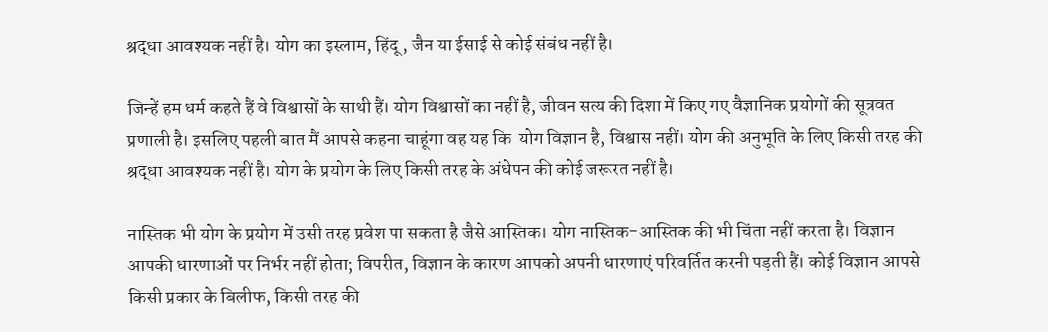श्रद्धा आवश्यक नहीं है। योग का इस्लाम, हिंदू, जैन या ईसाई से कोई संबंध नहीं है।

जिन्हें हम धर्म कहते हैं वे विश्वासों के साथी हैं। योग विश्वासों का नहीं है, जीवन सत्य की दिशा में किए गए वैज्ञानिक प्रयोगों की सूत्रवत प्रणाली है। इसलिए पहली बात मैं आपसे कहना चाहूंगा वह यह कि  योग विज्ञान है, विश्वास नहीं। योग की अनुभूति के लिए किसी तरह की श्रद्धा आवश्यक नहीं है। योग के प्रयोग के लिए किसी तरह के अंधेपन की कोई जरूरत नहीं है।

नास्तिक भी योग के प्रयोग में उसी तरह प्रवेश पा सकता है जैसे आस्तिक। योग नास्तिक-आस्तिक की भी चिंता नहीं करता है। विज्ञान आपकी धारणाओं पर निर्भर नहीं होता; विपरीत, विज्ञान के कारण आपको अपनी धारणाएं परिवर्तित करनी पड़ती हैं। कोई विज्ञान आपसे किसी प्रकार के बिलीफ, किसी तरह की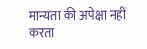मान्यता की अपेक्षा नहीं करता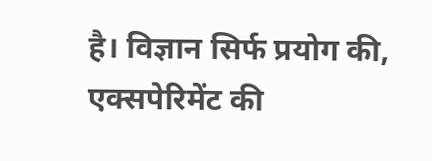है। विज्ञान सिर्फ प्रयोग की, एक्सपेरिमेंट की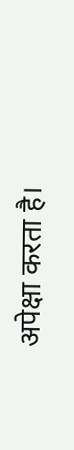अपेक्षा करता है।